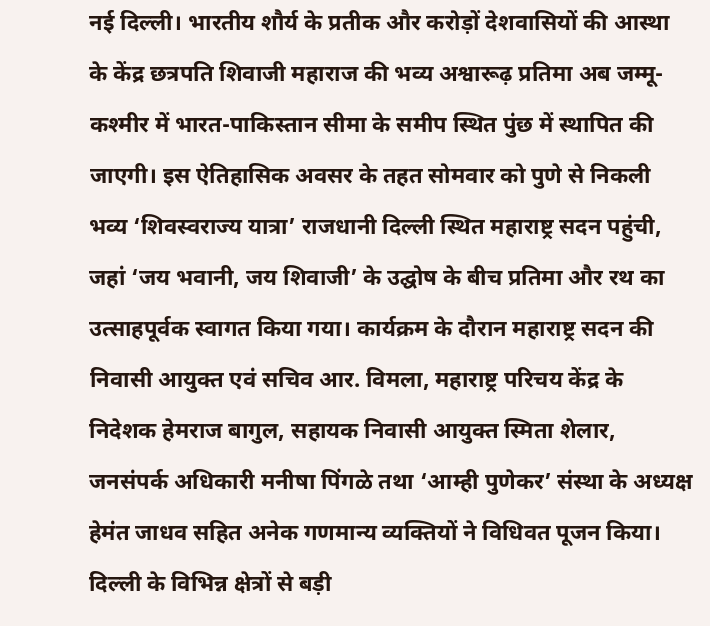नई दिल्ली। भारतीय शौर्य के प्रतीक और करोड़ों देशवासियों की आस्था के केंद्र छत्रपति शिवाजी महाराज की भव्य अश्वारूढ़ प्रतिमा अब जम्मू-कश्मीर में भारत-पाकिस्तान सीमा के समीप स्थित पुंछ में स्थापित की जाएगी। इस ऐतिहासिक अवसर के तहत सोमवार को पुणे से निकली भव्य ‘शिवस्वराज्य यात्रा’ राजधानी दिल्ली स्थित महाराष्ट्र सदन पहुंची, जहां ‘जय भवानी, जय शिवाजी’ के उद्घोष के बीच प्रतिमा और रथ का उत्साहपूर्वक स्वागत किया गया। कार्यक्रम के दौरान महाराष्ट्र सदन की निवासी आयुक्त एवं सचिव आर. विमला, महाराष्ट्र परिचय केंद्र के निदेशक हेमराज बागुल, सहायक निवासी आयुक्त स्मिता शेलार, जनसंपर्क अधिकारी मनीषा पिंगळे तथा ‘आम्ही पुणेकर’ संस्था के अध्यक्ष हेमंत जाधव सहित अनेक गणमान्य व्यक्तियों ने विधिवत पूजन किया। दिल्ली के विभिन्न क्षेत्रों से बड़ी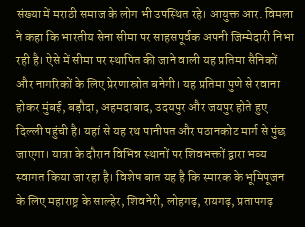संख्या में मराठी समाज के लोग भी उपस्थित रहे। आयुक्त आर. विमला ने कहा कि भारतीय सेना सीमा पर साहसपूर्वक अपनी जिम्मेदारी निभा रही है। ऐसे में सीमा पर स्थापित की जाने वाली यह प्रतिमा सैनिकों और नागरिकों के लिए प्रेरणास्रोत बनेगी। यह प्रतिमा पुणे से रवाना होकर मुंबई, बड़ौदा, अहमदाबाद, उदयपुर और जयपुर होते हुए दिल्ली पहुंची है। यहां से यह रथ पानीपत और पठानकोट मार्ग से पुंछ जाएगा। यात्रा के दौरान विभिन्न स्थानों पर शिवभक्तों द्वारा भव्य स्वागत किया जा रहा है। विशेष बात यह है कि स्मारक के भूमिपूजन के लिए महाराष्ट्र के साल्हेर, शिवनेरी, लोहगढ़, रायगढ़, प्रतापगढ़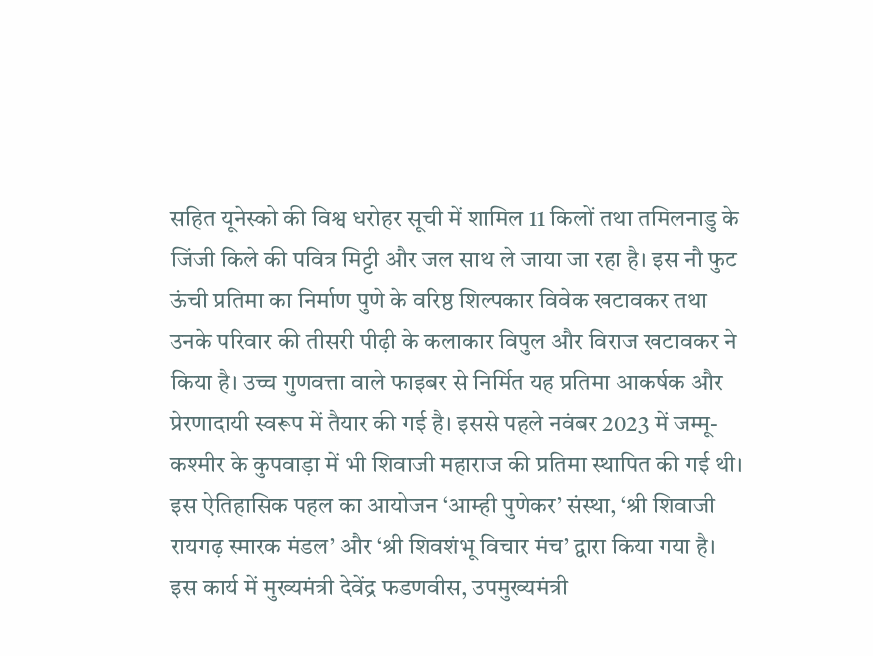सहित यूनेस्को की विश्व धरोहर सूची में शामिल 11 किलों तथा तमिलनाडु के जिंजी किले की पवित्र मिट्टी और जल साथ ले जाया जा रहा है। इस नौ फुट ऊंची प्रतिमा का निर्माण पुणे के वरिष्ठ शिल्पकार विवेक खटावकर तथा उनके परिवार की तीसरी पीढ़ी के कलाकार विपुल और विराज खटावकर ने किया है। उच्च गुणवत्ता वाले फाइबर से निर्मित यह प्रतिमा आकर्षक और प्रेरणादायी स्वरूप में तैयार की गई है। इससे पहले नवंबर 2023 में जम्मू-कश्मीर के कुपवाड़ा में भी शिवाजी महाराज की प्रतिमा स्थापित की गई थी। इस ऐतिहासिक पहल का आयोजन ‘आम्ही पुणेकर’ संस्था, ‘श्री शिवाजी रायगढ़ स्मारक मंडल’ और ‘श्री शिवशंभू विचार मंच’ द्वारा किया गया है। इस कार्य में मुख्यमंत्री देवेंद्र फडणवीस, उपमुख्यमंत्री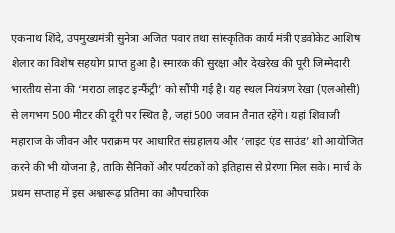एकनाथ शिंदे, उपमुख्यमंत्री सुनेत्रा अजित पवार तथा सांस्कृतिक कार्य मंत्री एडवोकेट आशिष शेलार का विशेष सहयोग प्राप्त हुआ है। स्मारक की सुरक्षा और देखरेख की पूरी जिम्मेदारी भारतीय सेना की ‘मराठा लाइट इन्फैंट्री’ को सौंपी गई है। यह स्थल नियंत्रण रेखा (एलओसी) से लगभग 500 मीटर की दूरी पर स्थित है, जहां 500 जवान तैनात रहेंगे। यहां शिवाजी महाराज के जीवन और पराक्रम पर आधारित संग्रहालय और ‘लाइट एंड साउंड’ शो आयोजित करने की भी योजना है, ताकि सैनिकों और पर्यटकों को इतिहास से प्रेरणा मिल सके। मार्च के प्रथम सप्ताह में इस अश्वारूढ़ प्रतिमा का औपचारिक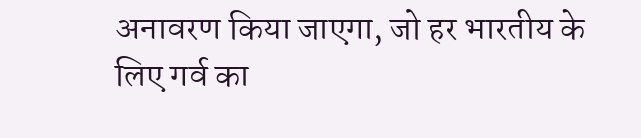अनावरण किया जाएगा, जो हर भारतीय के लिए गर्व का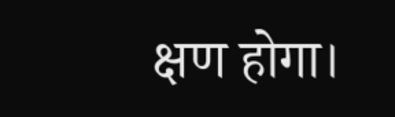क्षण होगा।